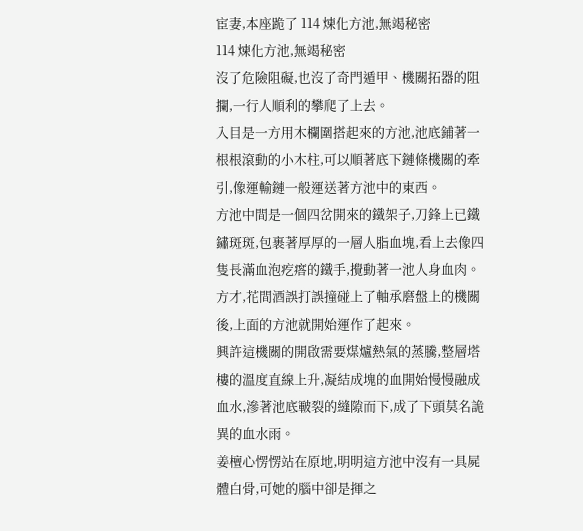宦妻,本座跪了 114 煉化方池,無竭秘密
114 煉化方池,無竭秘密
沒了危險阻礙,也沒了奇門遁甲、機關拓器的阻攔,一行人順利的攀爬了上去。
入目是一方用木欄圍搭起來的方池,池底鋪著一根根滾動的小木柱,可以順著底下鏈條機關的牽引,像運輸鏈一般運送著方池中的東西。
方池中間是一個四岔開來的鐵架子,刀鋒上已鐵鏽斑斑,包裹著厚厚的一層人脂血塊,看上去像四隻長滿血泡疙瘩的鐵手,攪動著一池人身血肉。
方才,花間酒誤打誤撞碰上了軸承磨盤上的機關後,上面的方池就開始運作了起來。
興許這機關的開啟需要煤爐熱氣的蒸騰,整層塔樓的溫度直線上升,凝結成塊的血開始慢慢融成血水,滲著池底皸裂的縫隙而下,成了下頭莫名詭異的血水雨。
姜檀心愣愣站在原地,明明這方池中沒有一具屍體白骨,可她的腦中卻是揮之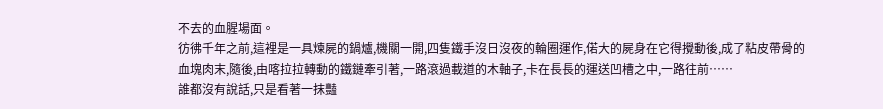不去的血腥場面。
彷彿千年之前,這裡是一具煉屍的鍋爐,機關一開,四隻鐵手沒日沒夜的輪圈運作,偌大的屍身在它得攪動後,成了粘皮帶骨的血塊肉末,隨後,由喀拉拉轉動的鐵鏈牽引著,一路滾過載道的木軸子,卡在長長的運送凹槽之中,一路往前……
誰都沒有說話,只是看著一抹豔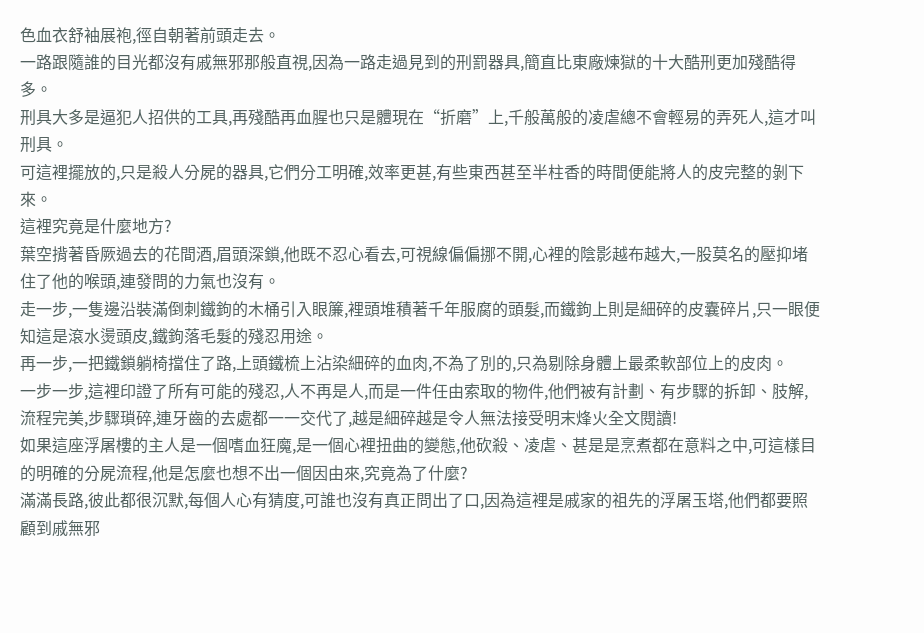色血衣舒袖展袍,徑自朝著前頭走去。
一路跟隨誰的目光都沒有戚無邪那般直視,因為一路走過見到的刑罰器具,簡直比東廠煉獄的十大酷刑更加殘酷得多。
刑具大多是逼犯人招供的工具,再殘酷再血腥也只是體現在“折磨”上,千般萬般的凌虐總不會輕易的弄死人,這才叫刑具。
可這裡擺放的,只是殺人分屍的器具,它們分工明確,效率更甚,有些東西甚至半柱香的時間便能將人的皮完整的剝下來。
這裡究竟是什麼地方?
葉空揹著昏厥過去的花間酒,眉頭深鎖,他既不忍心看去,可視線偏偏挪不開,心裡的陰影越布越大,一股莫名的壓抑堵住了他的喉頭,連發問的力氣也沒有。
走一步,一隻邊沿裝滿倒刺鐵鉤的木桶引入眼簾,裡頭堆積著千年服腐的頭髮,而鐵鉤上則是細碎的皮囊碎片,只一眼便知這是滾水燙頭皮,鐵鉤落毛髮的殘忍用途。
再一步,一把鐵鎖躺椅擋住了路,上頭鐵梳上沾染細碎的血肉,不為了別的,只為剔除身體上最柔軟部位上的皮肉。
一步一步,這裡印證了所有可能的殘忍,人不再是人,而是一件任由索取的物件,他們被有計劃、有步驟的拆卸、肢解,流程完美,步驟瑣碎,連牙齒的去處都一一交代了,越是細碎越是令人無法接受明末烽火全文閱讀!
如果這座浮屠樓的主人是一個嗜血狂魔,是一個心裡扭曲的變態,他砍殺、凌虐、甚是是烹煮都在意料之中,可這樣目的明確的分屍流程,他是怎麼也想不出一個因由來,究竟為了什麼?
滿滿長路,彼此都很沉默,每個人心有猜度,可誰也沒有真正問出了口,因為這裡是戚家的祖先的浮屠玉塔,他們都要照顧到戚無邪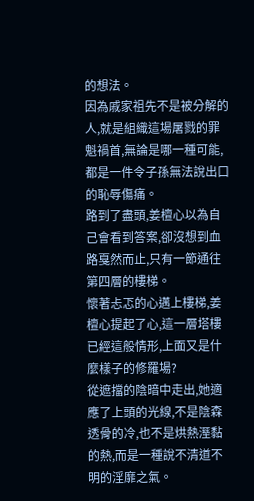的想法。
因為戚家祖先不是被分解的人,就是組織這場屠戮的罪魁禍首,無論是哪一種可能,都是一件令子孫無法說出口的恥辱傷痛。
路到了盡頭,姜檀心以為自己會看到答案,卻沒想到血路戛然而止,只有一節通往第四層的樓梯。
懷著忐忑的心邁上樓梯,姜檀心提起了心,這一層塔樓已經這般情形,上面又是什麼樣子的修羅場?
從遮擋的陰暗中走出,她適應了上頭的光線,不是陰森透骨的冷,也不是烘熱溼黏的熱,而是一種說不清道不明的淫靡之氣。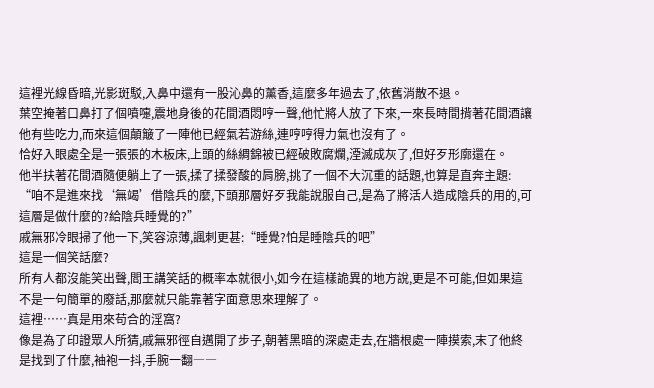這裡光線昏暗,光影斑駁,入鼻中還有一股沁鼻的薰香,這麼多年過去了,依舊消散不退。
葉空掩著口鼻打了個噴嚏,震地身後的花間酒悶哼一聲,他忙將人放了下來,一來長時間揹著花間酒讓他有些吃力,而來這個顛簸了一陣他已經氣若游絲,連哼哼得力氣也沒有了。
恰好入眼處全是一張張的木板床,上頭的絲綢錦被已經破敗腐爛,湮滅成灰了,但好歹形廓還在。
他半扶著花間酒隨便躺上了一張,揉了揉發酸的肩膀,挑了一個不大沉重的話題,也算是直奔主題:
“咱不是進來找‘無竭’借陰兵的麼,下頭那層好歹我能說服自己,是為了將活人造成陰兵的用的,可這層是做什麼的?給陰兵睡覺的?”
戚無邪冷眼掃了他一下,笑容涼薄,諷刺更甚:“睡覺?怕是睡陰兵的吧”
這是一個笑話麼?
所有人都沒能笑出聲,閻王講笑話的概率本就很小,如今在這樣詭異的地方說,更是不可能,但如果這不是一句簡單的廢話,那麼就只能靠著字面意思來理解了。
這裡……真是用來苟合的淫窩?
像是為了印證眾人所猜,戚無邪徑自邁開了步子,朝著黑暗的深處走去,在牆根處一陣摸索,末了他終是找到了什麼,袖袍一抖,手腕一翻――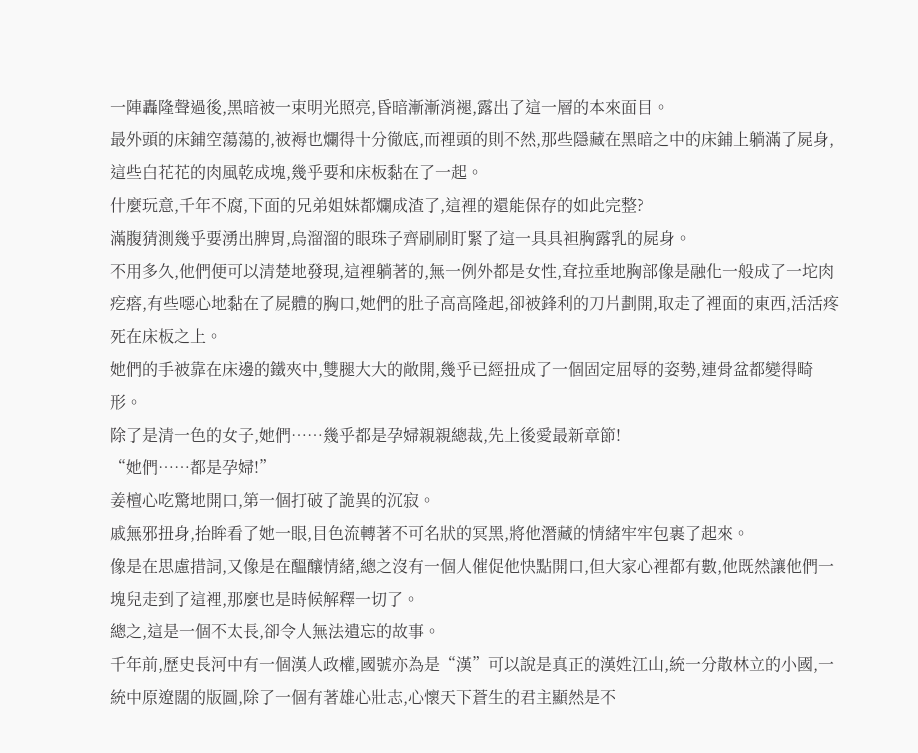一陣轟隆聲過後,黑暗被一束明光照亮,昏暗漸漸消褪,露出了這一層的本來面目。
最外頭的床鋪空蕩蕩的,被褥也爛得十分徹底,而裡頭的則不然,那些隱藏在黑暗之中的床鋪上躺滿了屍身,這些白花花的肉風乾成塊,幾乎要和床板黏在了一起。
什麼玩意,千年不腐,下面的兄弟姐妹都爛成渣了,這裡的還能保存的如此完整?
滿腹猜測幾乎要湧出脾胃,烏溜溜的眼珠子齊刷刷盯緊了這一具具袒胸露乳的屍身。
不用多久,他們便可以清楚地發現,這裡躺著的,無一例外都是女性,耷拉垂地胸部像是融化一般成了一坨肉疙瘩,有些噁心地黏在了屍體的胸口,她們的肚子高高隆起,卻被鋒利的刀片劃開,取走了裡面的東西,活活疼死在床板之上。
她們的手被靠在床邊的鐵夾中,雙腿大大的敞開,幾乎已經扭成了一個固定屈辱的姿勢,連骨盆都變得畸形。
除了是清一色的女子,她們……幾乎都是孕婦親親總裁,先上後愛最新章節!
“她們……都是孕婦!”
姜檀心吃驚地開口,第一個打破了詭異的沉寂。
戚無邪扭身,抬眸看了她一眼,目色流轉著不可名狀的冥黑,將他潛藏的情緒牢牢包裹了起來。
像是在思慮措詞,又像是在醞釀情緒,總之沒有一個人催促他快點開口,但大家心裡都有數,他既然讓他們一塊兒走到了這裡,那麼也是時候解釋一切了。
總之,這是一個不太長,卻令人無法遺忘的故事。
千年前,歷史長河中有一個漢人政權,國號亦為是“漢”可以說是真正的漢姓江山,統一分散林立的小國,一統中原遼闊的版圖,除了一個有著雄心壯志,心懷天下蒼生的君主顯然是不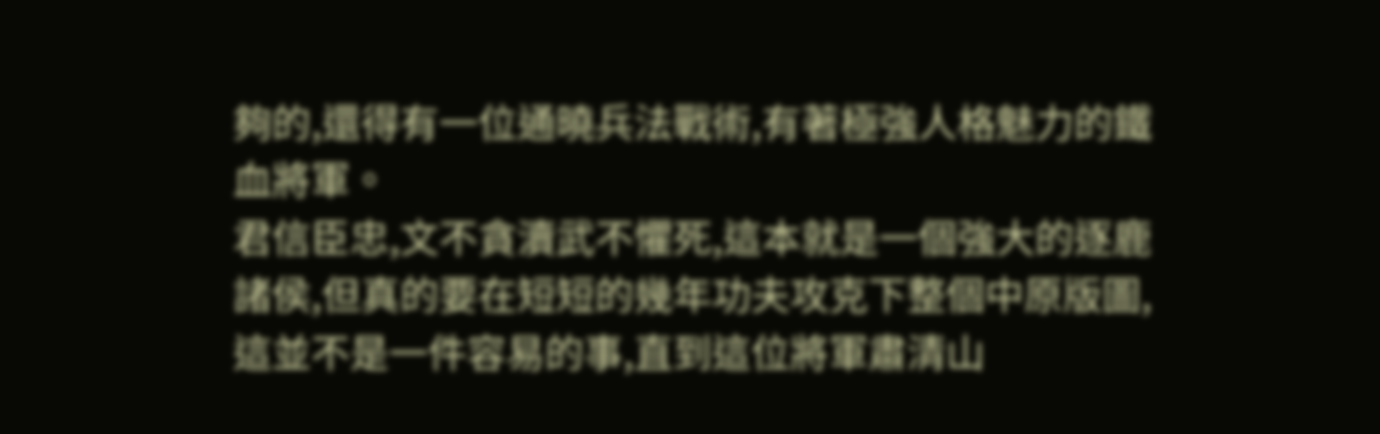夠的,還得有一位通曉兵法戰術,有著極強人格魅力的鐵血將軍。
君信臣忠,文不貪瀆武不懼死,這本就是一個強大的逐鹿諸侯,但真的要在短短的幾年功夫攻克下整個中原版圖,這並不是一件容易的事,直到這位將軍肅清山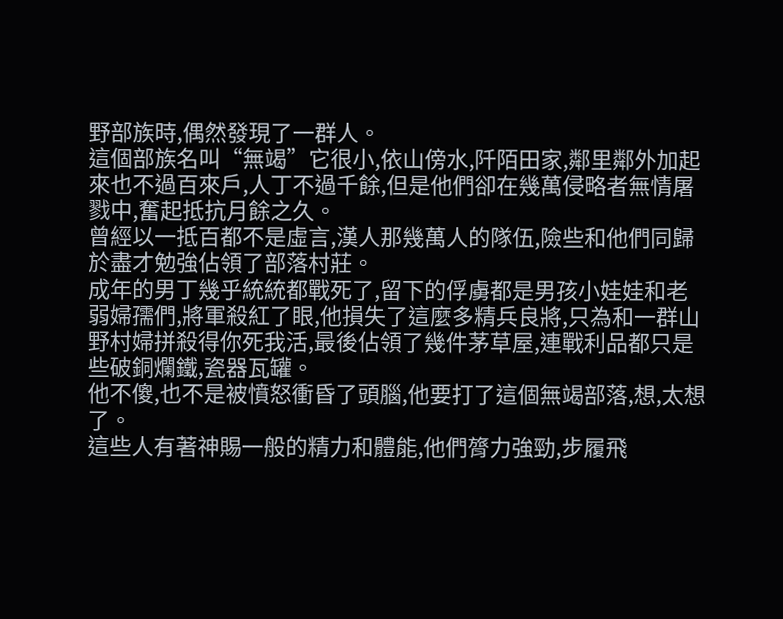野部族時,偶然發現了一群人。
這個部族名叫“無竭”它很小,依山傍水,阡陌田家,鄰里鄰外加起來也不過百來戶,人丁不過千餘,但是他們卻在幾萬侵略者無情屠戮中,奮起抵抗月餘之久。
曾經以一抵百都不是虛言,漢人那幾萬人的隊伍,險些和他們同歸於盡才勉強佔領了部落村莊。
成年的男丁幾乎統統都戰死了,留下的俘虜都是男孩小娃娃和老弱婦孺們,將軍殺紅了眼,他損失了這麼多精兵良將,只為和一群山野村婦拼殺得你死我活,最後佔領了幾件茅草屋,連戰利品都只是些破銅爛鐵,瓷器瓦罐。
他不傻,也不是被憤怒衝昏了頭腦,他要打了這個無竭部落,想,太想了。
這些人有著神賜一般的精力和體能,他們膂力強勁,步履飛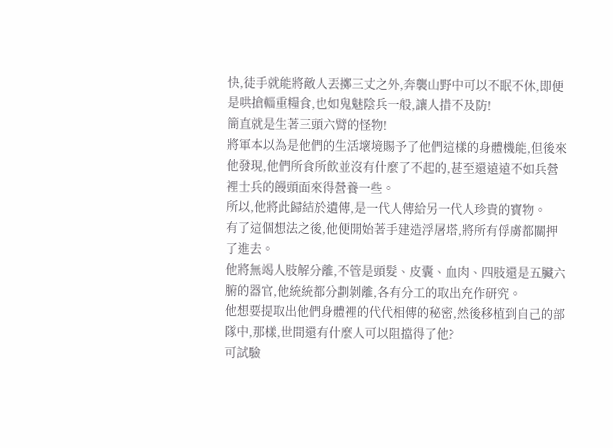快,徒手就能將敵人丟擲三丈之外,奔襲山野中可以不眠不休,即便是哄搶輜重糧食,也如鬼魅陰兵一般,讓人措不及防!
簡直就是生著三頭六臂的怪物!
將軍本以為是他們的生活壞境賜予了他們這樣的身體機能,但後來他發現,他們所食所飲並沒有什麼了不起的,甚至還遠遠不如兵營裡士兵的饅頭面來得營養一些。
所以,他將此歸結於遺傳,是一代人傳給另一代人珍貴的寶物。
有了這個想法之後,他便開始著手建造浮屠塔,將所有俘虜都關押了進去。
他將無竭人肢解分離,不管是頭髮、皮囊、血肉、四肢還是五臟六腑的器官,他統統都分劃剝離,各有分工的取出充作研究。
他想要提取出他們身體裡的代代相傳的秘密,然後移植到自己的部隊中,那樣,世間還有什麼人可以阻擋得了他?
可試驗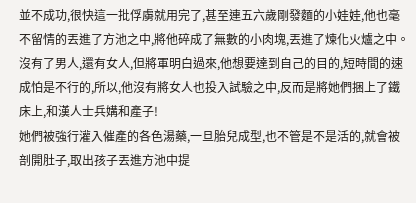並不成功,很快這一批俘虜就用完了,甚至連五六歲剛發麵的小娃娃,他也毫不留情的丟進了方池之中,將他碎成了無數的小肉塊,丟進了煉化火爐之中。
沒有了男人,還有女人,但將軍明白過來,他想要達到自己的目的,短時間的速成怕是不行的,所以,他沒有將女人也投入試驗之中,反而是將她們捆上了鐵床上,和漢人士兵媾和產子!
她們被強行灌入催產的各色湯藥,一旦胎兒成型,也不管是不是活的,就會被剖開肚子,取出孩子丟進方池中提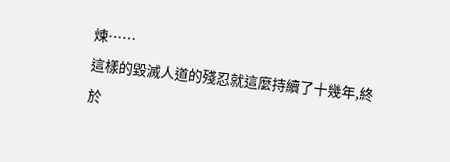煉……
這樣的毀滅人道的殘忍就這麼持續了十幾年,終於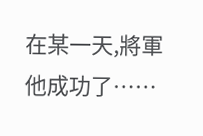在某一天,將軍他成功了……